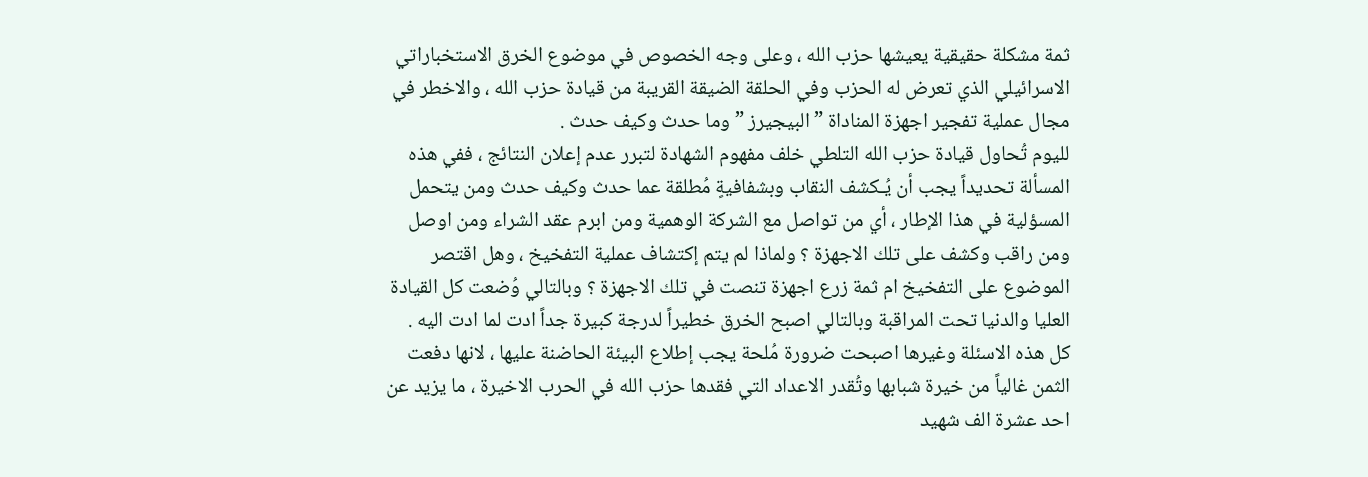ثمة مشكلة حقيقية يعيشها حزب الله ، وعلى وجه الخصوص في موضوع الخرق الاستخباراتي الاسرائيلي الذي تعرض له الحزب وفي الحلقة الضيقة القريبة من قيادة حزب الله ، والاخطر في مجال عملية تفجير اجهزة المناداة ” البيجيرز ” وما حدث وكيف حدث .
لليوم تُحاول قيادة حزب الله التلطي خلف مفهوم الشهادة لتبرر عدم إعلان النتائج ، ففي هذه المسألة تحديداً يجب أن يُـكشف النقاب وبشفافيةٍ مُطلقة عما حدث وكيف حدث ومن يتحمل المسؤلية في هذا الإطار ، أي من تواصل مع الشركة الوهمية ومن ابرم عقد الشراء ومن اوصل ومن راقب وكشف على تلك الاجهزة ؟ ولماذا لم يتم إكتشاف عملية التفخيخ ، وهل اقتصر الموضوع على التفخيخ ام ثمة زرع اجهزة تنصت في تلك الاجهزة ؟ وبالتالي وُضعت كل القيادة العليا والدنيا تحت المراقبة وبالتالي اصبح الخرق خطيراً لدرجة كبيرة جداً ادت لما ادت اليه .
كل هذه الاسئلة وغيرها اصبحت ضرورة مُلحة يجب إطلاع البيئة الحاضنة عليها ، لانها دفعت الثمن غالياً من خيرة شبابها وتُقدر الاعداد التي فقدها حزب الله في الحرب الاخيرة ، ما يزيد عن احد عشرة الف شهيد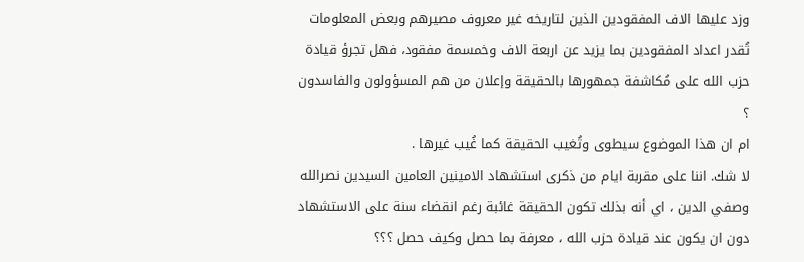وزد عليها الاف المفقودين الذين لتاريخه غير معروف مصيرهم وبعض المعلومات تُقدر اعداد المفقودين بما يزيد عن اربعة الاف وخمسمة مفقود، فهل تجرؤ قيادة حزب الله على مُكاشفة جمهورها بالحقيقة وإعلان من هم المسؤولون والفاسدون ؟
ام ان هذا الموضوع سيطوى وتُغيب الحقيقة كما غُيب غيرها .
لا شك. اننا على مقربة ايام من ذكرى استشهاد الامينين العامين السيدين نصرالله وصفي الدين ، اي أنه بذلك تكون الحقيقة غائبة رغم انقضاء سنة على الاستشهاد دون ان يكون عند قيادة حزب الله ، معرفة بما حصل وكيف حصل ؟؟؟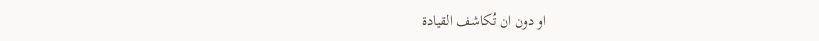او دون ان تُكاشف القيادة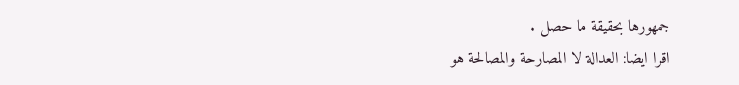جمهورها بحقيقة ما حصل .
اقرا ايضا: العدالة لا المصارحة والمصالحة هو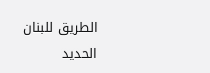الطريق للبنان الحديد